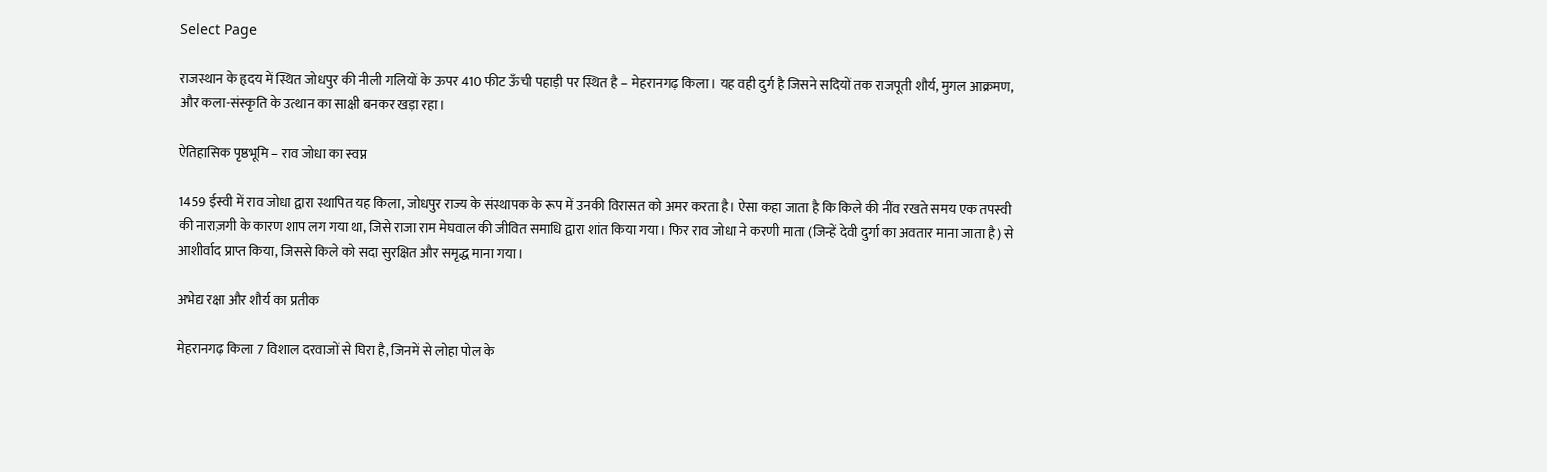Select Page

राजस्थान के हृदय में स्थित जोधपुर की नीली गलियों के ऊपर 410 फीट ऊँची पहाड़ी पर स्थित है – मेहरानगढ़ किला। यह वही दुर्ग है जिसने सदियों तक राजपूती शौर्य, मुगल आक्रमण, और कला-संस्कृति के उत्थान का साक्षी बनकर खड़ा रहा।

ऐतिहासिक पृष्ठभूमि – राव जोधा का स्वप्न

1459 ईस्वी में राव जोधा द्वारा स्थापित यह किला, जोधपुर राज्य के संस्थापक के रूप में उनकी विरासत को अमर करता है। ऐसा कहा जाता है कि किले की नींव रखते समय एक तपस्वी की नाराज़गी के कारण शाप लग गया था, जिसे राजा राम मेघवाल की जीवित समाधि द्वारा शांत किया गया। फिर राव जोधा ने करणी माता (जिन्हें देवी दुर्गा का अवतार माना जाता है) से आशीर्वाद प्राप्त किया, जिससे किले को सदा सुरक्षित और समृद्ध माना गया।

अभेद्य रक्षा और शौर्य का प्रतीक

मेहरानगढ़ किला 7 विशाल दरवाजों से घिरा है, जिनमें से लोहा पोल के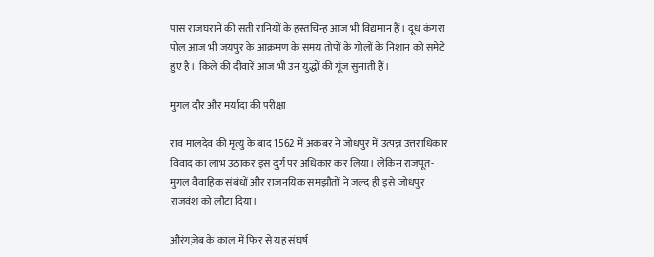पास राजघराने की सती रानियों के हस्तचिन्ह आज भी विद्यमान हैं। दूध कंगरा पोल आज भी जयपुर के आक्रमण के समय तोपों के गोलों के निशान को समेटे हुए है। किले की दीवारें आज भी उन युद्धों की गूंज सुनाती हैं।

मुगल दौर और मर्यादा की परीक्षा

राव मालदेव की मृत्यु के बाद 1562 में अकबर ने जोधपुर में उत्पन्न उत्तराधिकार विवाद का लाभ उठाकर इस दुर्ग पर अधिकार कर लिया। लेकिन राजपूत-मुगल वैवाहिक संबंधों और राजनयिक समझौतों ने जल्द ही इसे जोधपुर राजवंश को लौटा दिया।

औरंगज़ेब के काल में फिर से यह संघर्ष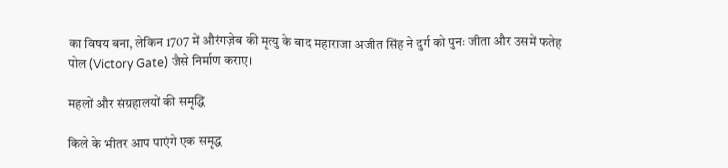का विषय बना, लेकिन 1707 में औरंगज़ेब की मृत्यु के बाद महाराजा अजीत सिंह ने दुर्ग को पुनः जीता और उसमें फतेह पोल (Victory Gate) जैसे निर्माण कराए।

महलों और संग्रहालयों की समृद्धि

किले के भीतर आप पाएंगे एक समृद्ध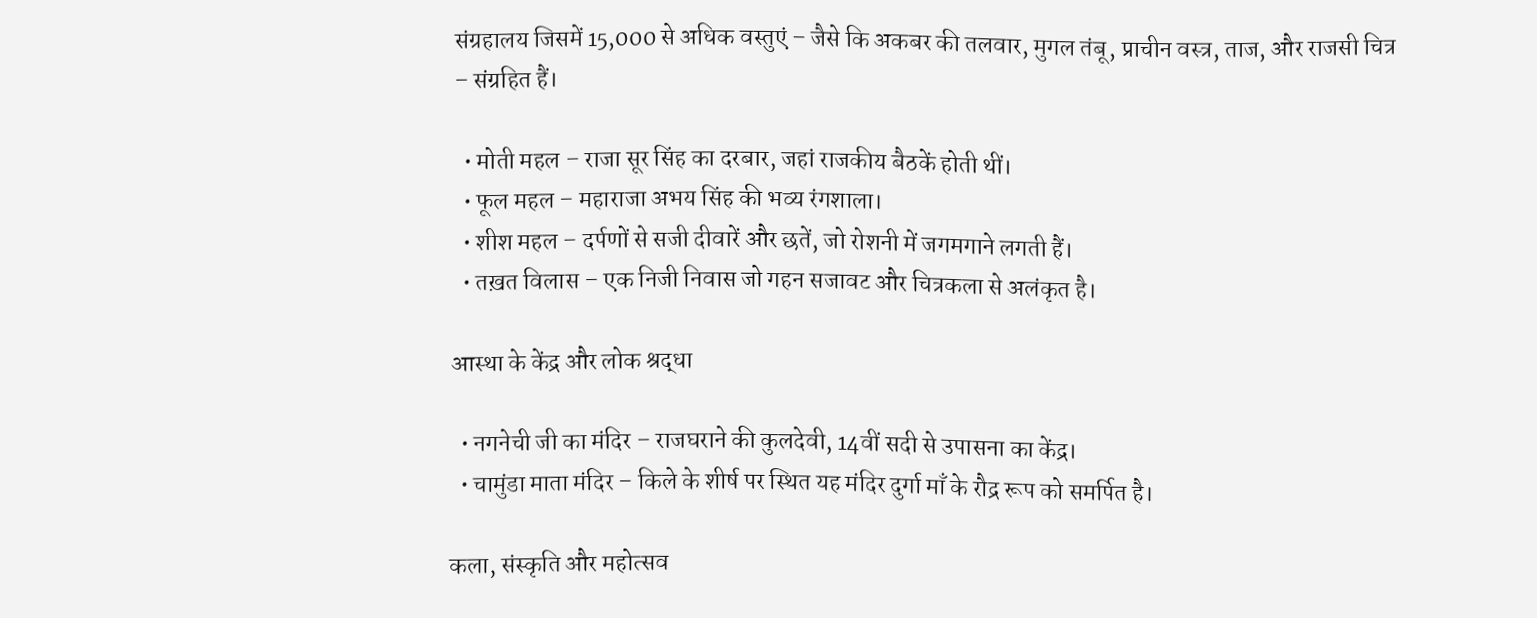संग्रहालय जिसमें 15,000 से अधिक वस्तुएं – जैसे कि अकबर की तलवार, मुगल तंबू, प्राचीन वस्त्र, ताज, और राजसी चित्र – संग्रहित हैं।

  • मोती महल – राजा सूर सिंह का दरबार, जहां राजकीय बैठकें होती थीं।
  • फूल महल – महाराजा अभय सिंह की भव्य रंगशाला।
  • शीश महल – दर्पणों से सजी दीवारें और छतें, जो रोशनी में जगमगाने लगती हैं।
  • तख़त विलास – एक निजी निवास जो गहन सजावट और चित्रकला से अलंकृत है।

आस्था के केंद्र और लोक श्रद्धा

  • नगनेची जी का मंदिर – राजघराने की कुलदेवी, 14वीं सदी से उपासना का केंद्र।
  • चामुंडा माता मंदिर – किले के शीर्ष पर स्थित यह मंदिर दुर्गा माँ के रौद्र रूप को समर्पित है।

कला, संस्कृति और महोत्सव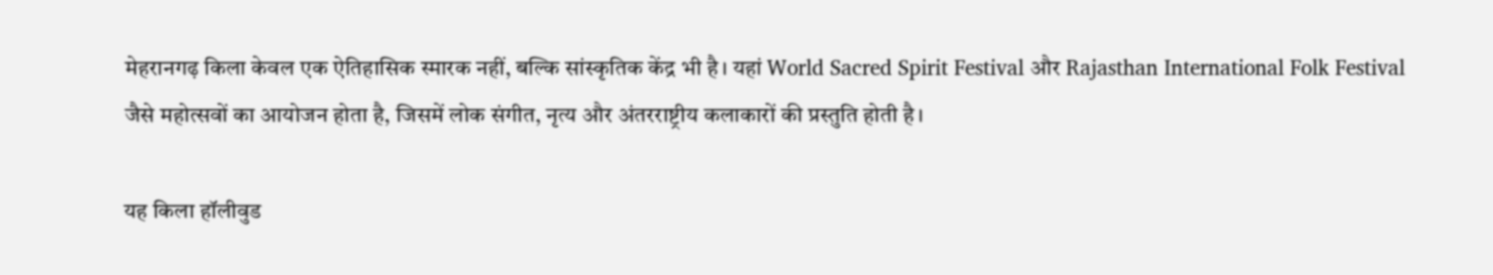मेहरानगढ़ किला केवल एक ऐतिहासिक स्मारक नहीं, बल्कि सांस्कृतिक केंद्र भी है। यहां World Sacred Spirit Festival और Rajasthan International Folk Festival जैसे महोत्सवों का आयोजन होता है, जिसमें लोक संगीत, नृत्य और अंतरराष्ट्रीय कलाकारों की प्रस्तुति होती है।

यह किला हॉलीवुड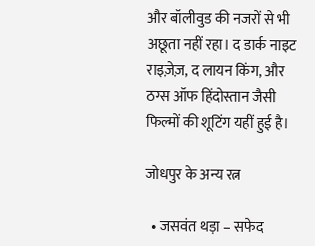और बॉलीवुड की नजरों से भी अछूता नहीं रहा। द डार्क नाइट राइज़ेज़, द लायन किंग, और ठग्स ऑफ हिंदोस्तान जैसी फिल्मों की शूटिंग यहीं हुई है।

जोधपुर के अन्य रत्न

  • जसवंत थड़ा – सफेद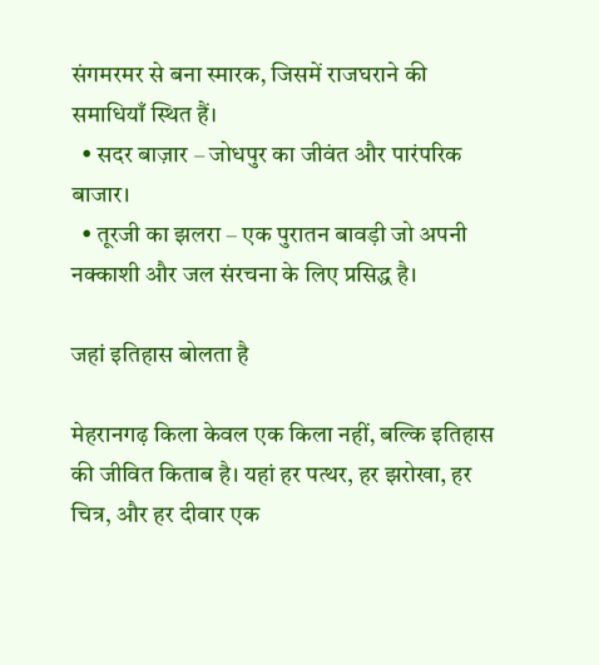संगमरमर से बना स्मारक, जिसमें राजघराने की समाधियाँ स्थित हैं।
  • सदर बाज़ार – जोधपुर का जीवंत और पारंपरिक बाजार।
  • तूरजी का झलरा – एक पुरातन बावड़ी जो अपनी नक्काशी और जल संरचना के लिए प्रसिद्ध है।

जहां इतिहास बोलता है

मेहरानगढ़ किला केवल एक किला नहीं, बल्कि इतिहास की जीवित किताब है। यहां हर पत्थर, हर झरोखा, हर चित्र, और हर दीवार एक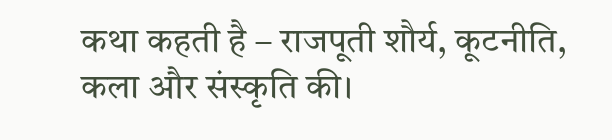कथा कहती है – राजपूती शौर्य, कूटनीति, कला और संस्कृति की।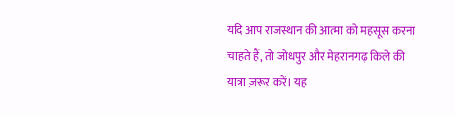यदि आप राजस्थान की आत्मा को महसूस करना चाहते हैं, तो जोधपुर और मेहरानगढ़ किले की यात्रा ज़रूर करें। यह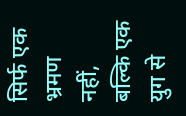सिर्फ एक भ्रमण नहीं, बल्कि एक युग से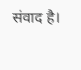संवाद है।